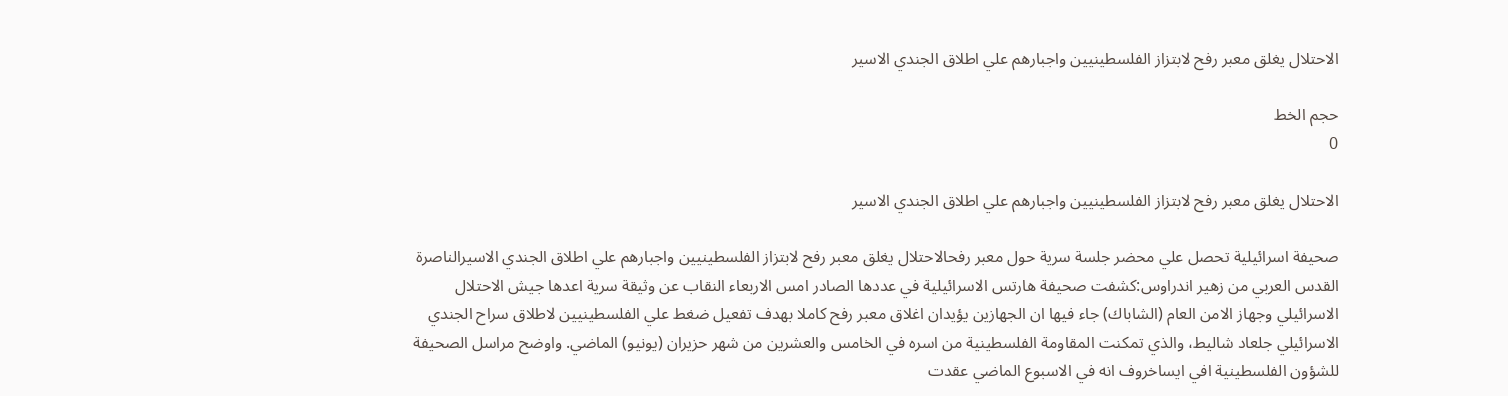الاحتلال يغلق معبر رفح لابتزاز الفلسطينيين واجبارهم علي اطلاق الجندي الاسير

حجم الخط
0

الاحتلال يغلق معبر رفح لابتزاز الفلسطينيين واجبارهم علي اطلاق الجندي الاسير

صحيفة اسرائيلية تحصل علي محضر جلسة سرية حول معبر رفحالاحتلال يغلق معبر رفح لابتزاز الفلسطينيين واجبارهم علي اطلاق الجندي الاسيرالناصرة القدس العربي من زهير اندراوس:كشفت صحيفة هارتس الاسرائيلية في عددها الصادر امس الاربعاء النقاب عن وثيقة سرية اعدها جيش الاحتلال الاسرائيلي وجهاز الامن العام (الشاباك) جاء فيها ان الجهازين يؤيدان اغلاق معبر رفح كاملا بهدف تفعيل ضغط علي الفلسطينيين لاطلاق سراح الجندي الاسرائيلي جلعاد شاليط، والذي تمكنت المقاومة الفلسطينية من اسره في الخامس والعشرين من شهر حزيران (يونيو) الماضي. واوضح مراسل الصحيفة للشؤون الفلسطينية افي ايساخروف انه في الاسبوع الماضي عقدت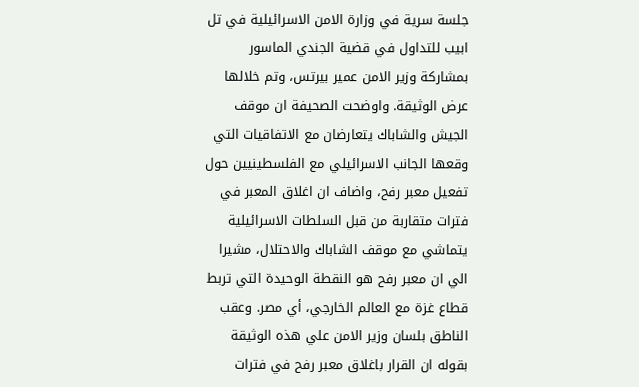جلسة سرية في وزارة الامن الاسرائيلية في تل ابيب للتداول في قضية الجندي الماسور بمشاركة وزير الامن عمير بيرتس، وتم خلالها عرض الوثيقة. واوضحت الصحيفة ان موقف الجيش والشاباك يتعارضان مع الاتفاقيات التي وقعها الجانب الاسرائيلي مع الفلسطينيين حول تفعيل معبر رفح، واضاف ان اغلاق المعبر في فترات متقاربة من قبل السلطات الاسرائيلية يتماشي مع موقف الشاباك والاحتلال، مشيرا الي ان معبر رفح هو النقطة الوحيدة التي تربط قطاع غزة مع العالم الخارجي، أي مصر. وعقب الناطق بلسان وزير الامن علي هذه الوثيقة بقوله ان القرار باغلاق معبر رفح في فترات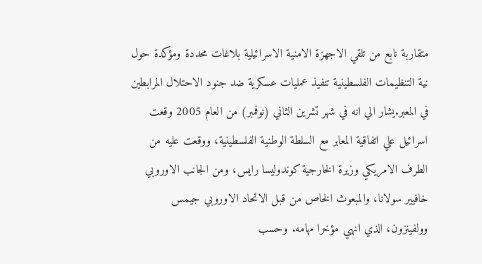متقاربة نابع من تلقي الاجهزة الامنية الاسرائيلية بلاغات محددة ومؤكدة حول نية التنظيمات الفلسطينية تنفيذ عمليات عسكرية ضد جنود الاحتلال المرابطين في المعبر.يشار الي انه في شهر تشرين الثاني (نوفمبر) من العام 2005 وقعت اسرائيل علي اتفاقية المعابر مع السلطة الوطنية الفلسطينية، ووقعت عليه من الطرف الامريكي وزيرة الخارجية كوندوليسا رايس، ومن الجانب الاوروبي خافيير سولانا، والمبعوث الخاص من قبل الاتحاد الاوروبي جيمس وولفينزون، الذي انهي مؤخرا مهامه. وحسب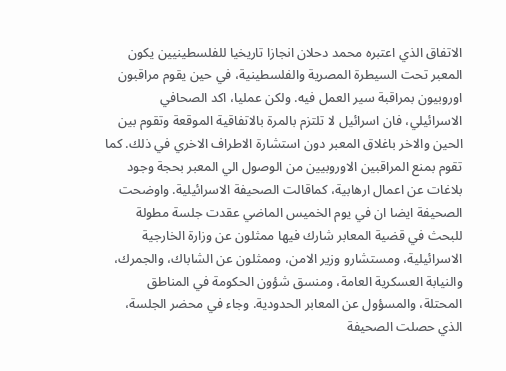الاتفاق الذي اعتبره محمد دحلان انجازا تاريخيا للفلسطينيين يكون المعبر تحت السيطرة المصرية والفلسطينية، في حين يقوم مراقبون اوروبيون بمراقبة سير العمل فيه. ولكن عمليا، اكد الصحافي الاسرائيلي، فان اسرائيل لا تلتزم بالمرة بالاتفاقية الموقعة وتقوم بين الحين والاخر باغلاق المعبر دون استشارة الاطراف الاخري في ذلك. كما تقوم بمنع المراقبين الاوروبيين من الوصول الي المعبر بحجة وجود بلاغات عن اعمال ارهابية، كماقالت الصحيفة الاسرائيلية. واوضحت الصحيفة ايضا ان في يوم الخميس الماضي عقدت جلسة مطولة للبحث في قضية المعابر شارك فيها ممثلون عن وزارة الخارجية الاسرائيلية، ومستشارو وزير الامن، وممثلون عن الشاباك، والجمرك، والنيابة العسكرية العامة، ومنسق شؤون الحكومة في المناطق المحتلة، والمسؤول عن المعابر الحدودية. وجاء في محضر الجلسة، الذي حصلت الصحيفة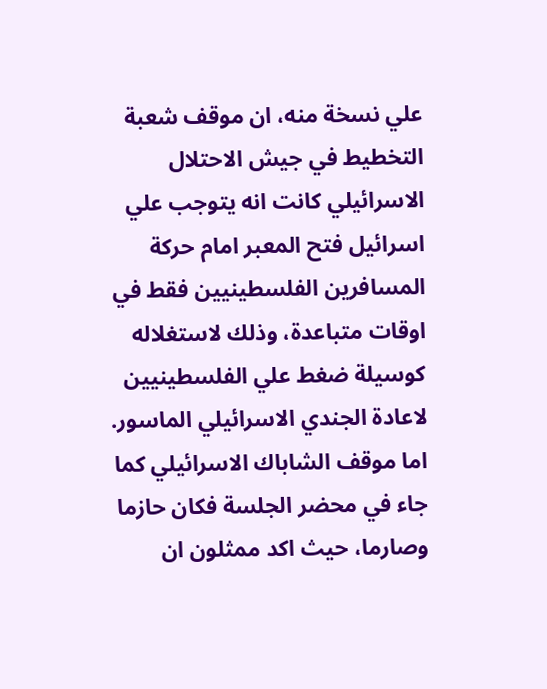علي نسخة منه، ان موقف شعبة التخطيط في جيش الاحتلال الاسرائيلي كانت انه يتوجب علي اسرائيل فتح المعبر امام حركة المسافرين الفلسطينيين فقط في اوقات متباعدة، وذلك لاستغلاله كوسيلة ضغط علي الفلسطينيين لاعادة الجندي الاسرائيلي الماسور. اما موقف الشاباك الاسرائيلي كما جاء في محضر الجلسة فكان حازما وصارما، حيث اكد ممثلون ان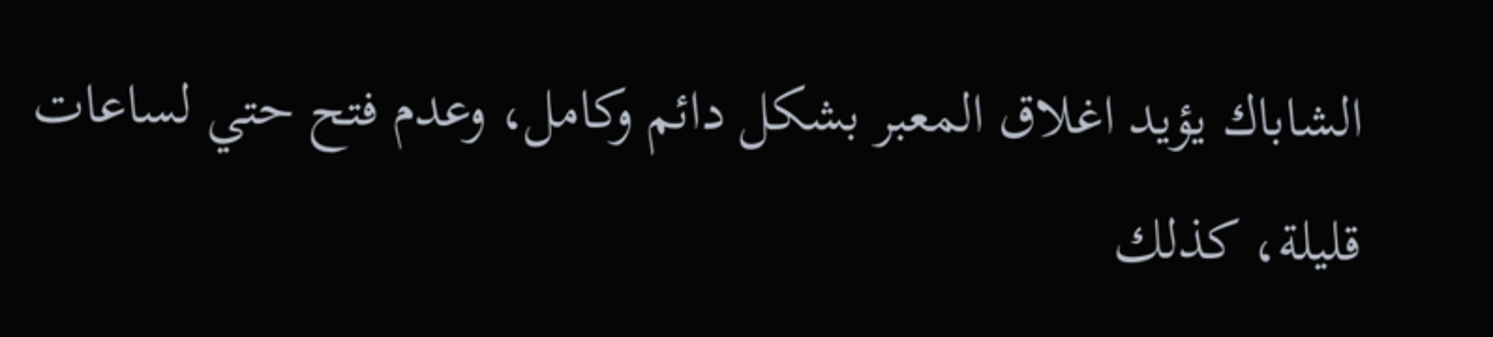الشاباك يؤيد اغلاق المعبر بشكل دائم وكامل، وعدم فتح حتي لساعات قليلة، كذلك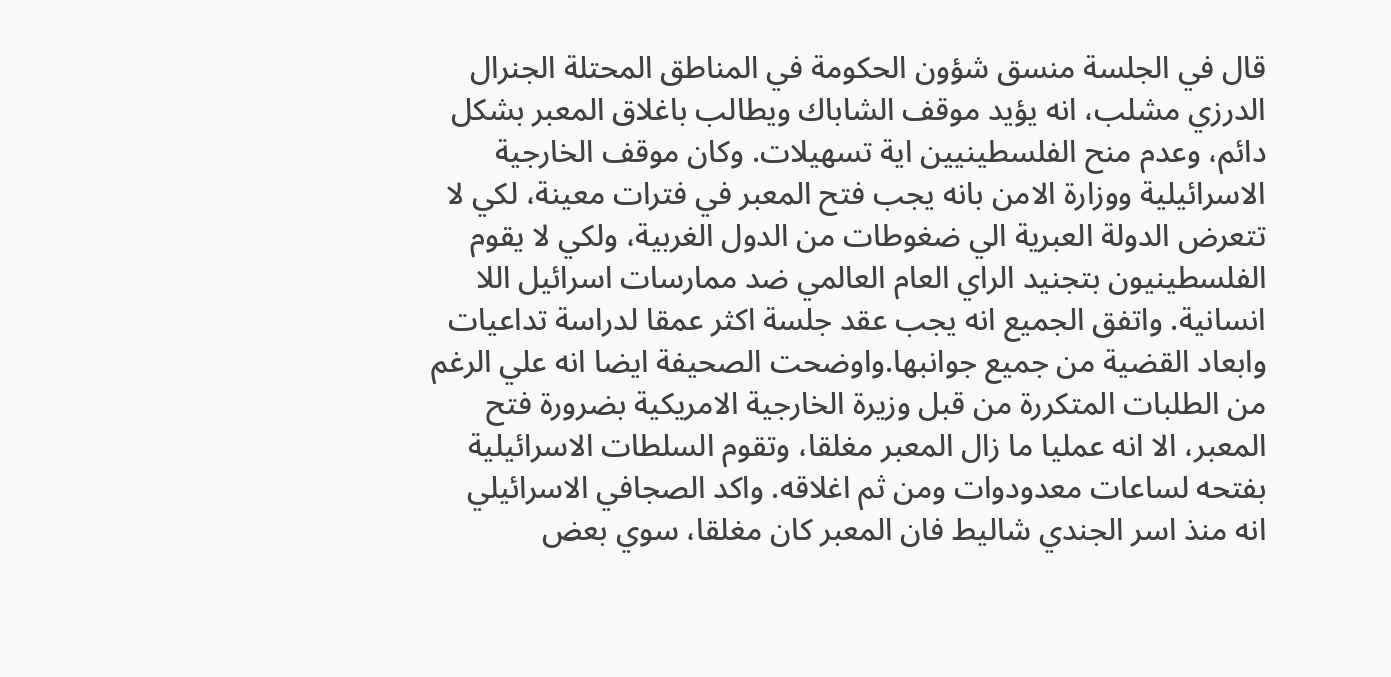قال في الجلسة منسق شؤون الحكومة في المناطق المحتلة الجنرال الدرزي مشلب، انه يؤيد موقف الشاباك ويطالب باغلاق المعبر بشكل دائم، وعدم منح الفلسطينيين اية تسهيلات. وكان موقف الخارجية الاسرائيلية ووزارة الامن بانه يجب فتح المعبر في فترات معينة، لكي لا تتعرض الدولة العبرية الي ضغوطات من الدول الغربية، ولكي لا يقوم الفلسطينيون بتجنيد الراي العام العالمي ضد ممارسات اسرائيل اللا انسانية. واتفق الجميع انه يجب عقد جلسة اكثر عمقا لدراسة تداعيات وابعاد القضية من جميع جوانبها.واوضحت الصحيفة ايضا انه علي الرغم من الطلبات المتكررة من قبل وزيرة الخارجية الامريكية بضرورة فتح المعبر، الا انه عمليا ما زال المعبر مغلقا، وتقوم السلطات الاسرائيلية بفتحه لساعات معدودوات ومن ثم اغلاقه. واكد الصجافي الاسرائيلي انه منذ اسر الجندي شاليط فان المعبر كان مغلقا، سوي بعض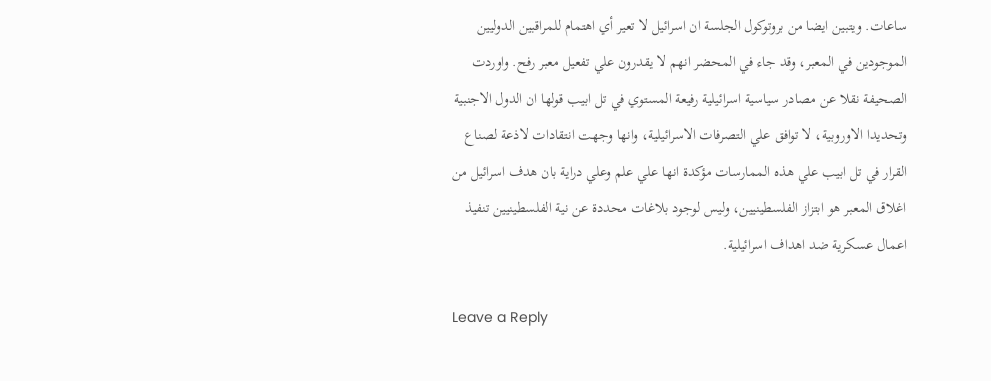ساعات. ويتبين ايضا من بروتوكول الجلسة ان اسرائيل لا تعير أي اهتمام للمراقبين الدوليين الموجودين في المعبر، وقد جاء في المحضر انهم لا يقدرون علي تفعيل معبر رفح. واوردت الصحيفة نقلا عن مصادر سياسية اسرائيلية رفيعة المستوي في تل ابيب قولها ان الدول الاجنبية وتحديدا الاوروبية، لا توافق علي التصرفات الاسرائيلية، وانها وجهت انتقادات لاذعة لصناع القرار في تل ابيب علي هذه الممارسات مؤكدة انها علي علم وعلي دراية بان هدف اسرائيل من اغلاق المعبر هو ابتزاز الفلسطينيين، وليس لوجود بلاغات محددة عن نية الفلسطينيين تنفيذ اعمال عسكرية ضد اهداف اسرائيلية.

Leave a Reply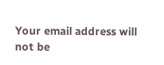Your email address will not be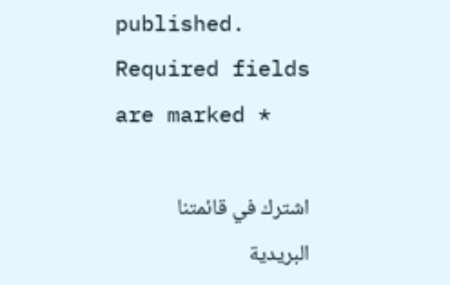published. Required fields are marked *

اشترك في قائمتنا البريدية